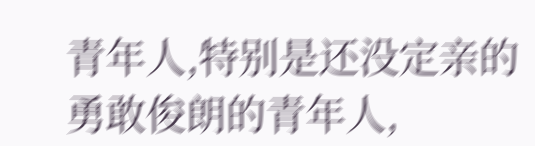青年人,特别是还没定亲的勇敢俊朗的青年人,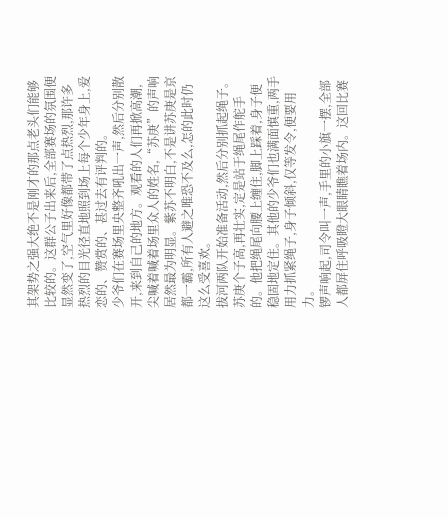其架势之强大绝不是刚才的那点老头们能够比较的。这群公子出来后,全部赛场的氛围便显然变了,空气里好像都带了点热烈,那许多热烈的目光径直地照到场上每个少年身上,爱恋的、赞赏的、甚过去有评判的。
少爷们在赛场里央整齐吼出一声,然后分别散开,来到自己的地方。观看的人们再掀高潮,尖喊着喊着场里众人的姓名,“苏庚”的声响居然最为明显。紫苏不明白,不是讲苏庚是京都一霸,所有人避之唯恐不及么,怎的此时仍这么受喜欢。
拔河两队开始准备活动,然后分别抓起绳子。苏庚个子高,再壮实,定是站于绳尾作舵手的。他把绳尾向腰上缠住,脚上踩着,身子便稳固地定住。其他的少爷们也满面慎重,两手用力抓紧绳子,身子倾斜,仅等发令,便要用力。
锣声响起,司令叫一声,手里的小旗一摆,全部人都屏住呼吸瞪大眼睛瞧着场内。这回比赛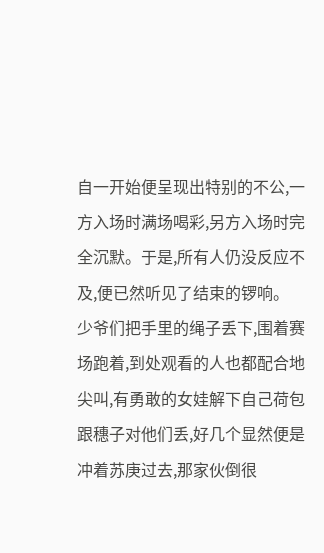自一开始便呈现出特别的不公,一方入场时满场喝彩,另方入场时完全沉默。于是,所有人仍没反应不及,便已然听见了结束的锣响。
少爷们把手里的绳子丢下,围着赛场跑着,到处观看的人也都配合地尖叫,有勇敢的女娃解下自己荷包跟穗子对他们丢,好几个显然便是冲着苏庚过去,那家伙倒很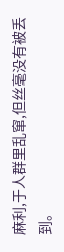麻利,于人群里乱窜,但丝毫没有被丢到。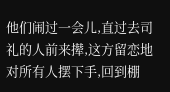他们闹过一会儿,直过去司礼的人前来撵,这方留恋地对所有人摆下手,回到棚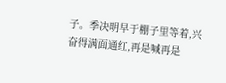子。季决明早于棚子里等着,兴奋得满面通红,再是喊再是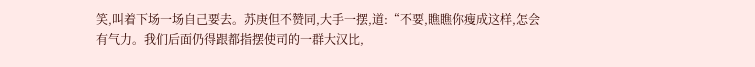笑,叫着下场一场自己要去。苏庚但不赞同,大手一摆,道:“不要,瞧瞧你瘦成这样,怎会有气力。我们后面仍得跟都指摆使司的一群大汉比,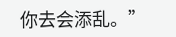你去会添乱。”